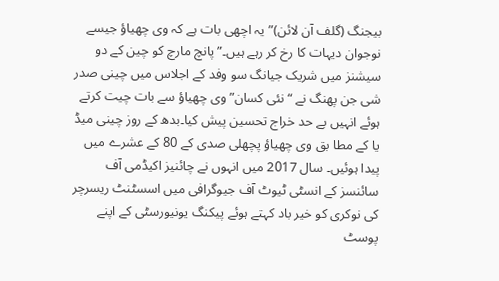بیجنگ (گلف آن لائن)”یہ اچھی بات ہے کہ وی چھیاؤ جیسے نوجوان دیہات کا رخ کر رہے ہیں۔”پانچ مارچ کو چین کے دو سیشنز میں شریک جیانگ سو وفد کے اجلاس میں چینی صدر شی جن پھنگ نے “نئی کسان”وی چھیاؤ سے بات چیت کرتے ہوئے انہیں بے حد خراج تحسین پیش کیا۔بدھ کے روز چینی میڈ یا کے مطا بق وی چھیاؤ پچھلی صدی کے 80 کے عشرے میں پیدا ہوئیں۔ سال 2017 میں انہوں نے چائنیز اکیڈمی آف سائنسز کے انسٹی ٹیوٹ آف جیوگرافی میں اسسٹنٹ ریسرچر کی نوکری کو خیر باد کہتے ہوئے پیکنگ یونیورسٹی کے اپنے پوسٹ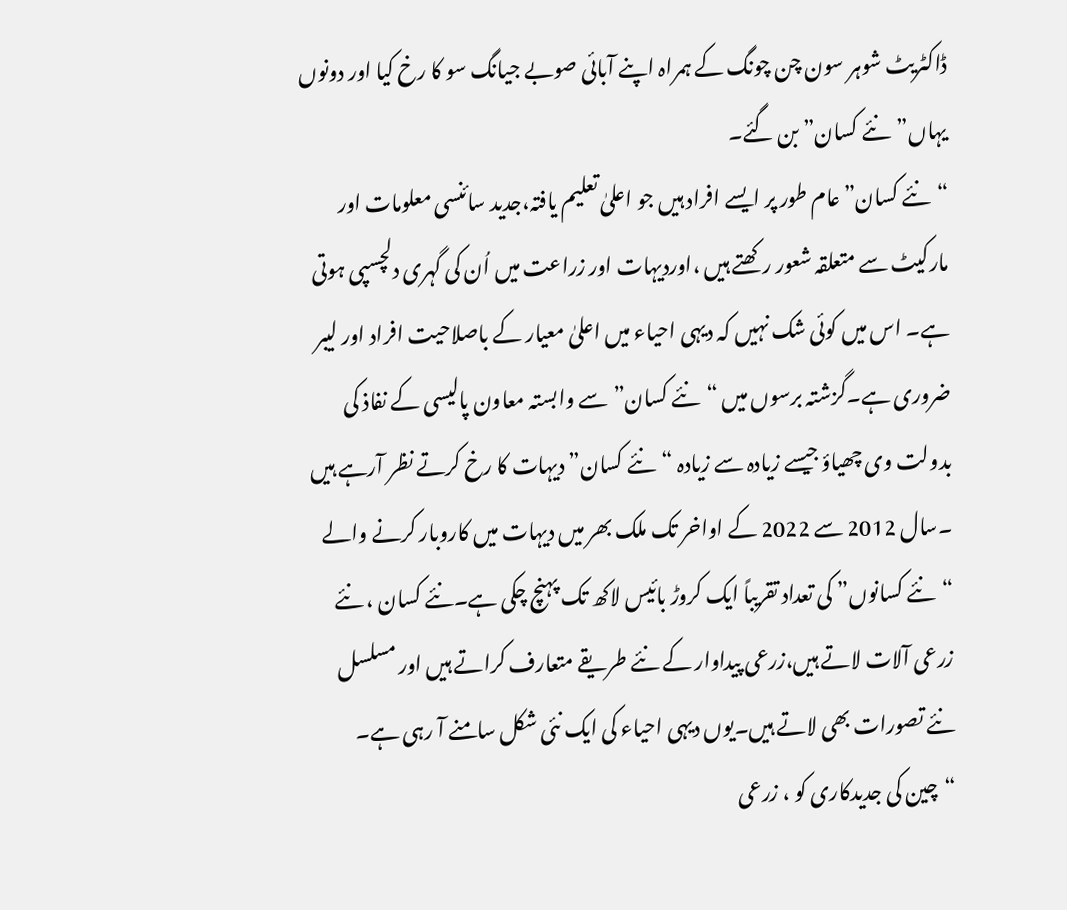ڈاکٹریٹ شوہر سون چن چونگ کے ہمراہ اپنے آبائی صوبے جیانگ سو کا رخ کیا اور دونوں یہاں”نئے کسان” بن گئے۔
“نئے کسان”عام طور پر ایسے افراد ہیں جو اعلیٰ تعلیم یافتہ،جدید سائنسی معلومات اور مارکیٹ سے متعلقہ شعور رکھتے ہیں ،اوردیہات اور زراعت میں اُن کی گہری دلچسپی ہوتی ہے۔ اس میں کوئی شک نہیں کہ دیہی احیاء میں اعلیٰ معیار کے باصلاحیت افراد اور لیبر ضروری ہے۔گزشتہ برسوں میں “نئے کسان”سے وابستہ معاون پالیسی کے نفاذ کی بدولت وی چھیاؤ جیسے زیادہ سے زیادہ “نئے کسان”دیہات کا رخ کرتے نظر آرہے ہیں ۔سال 2012 سے 2022 کے اواخر تک ملک بھر میں دیہات میں کاروبار کرنے والے “نئے کسانوں” کی تعداد تقریباً ایک کروڑ بائیس لاکھ تک پہنچ چکی ہے۔نئے کسان ، نئے زرعی آلات لاتے ہیں،زرعی پیداوار کے نئے طریقے متعارف کراتے ہیں اور مسلسل نئے تصورات بھی لاتے ہیں۔یوں دیہی احیاء کی ایک نئی شکل سامنے آ رہی ہے۔
“چین کی جدیدکاری کو ، زرعی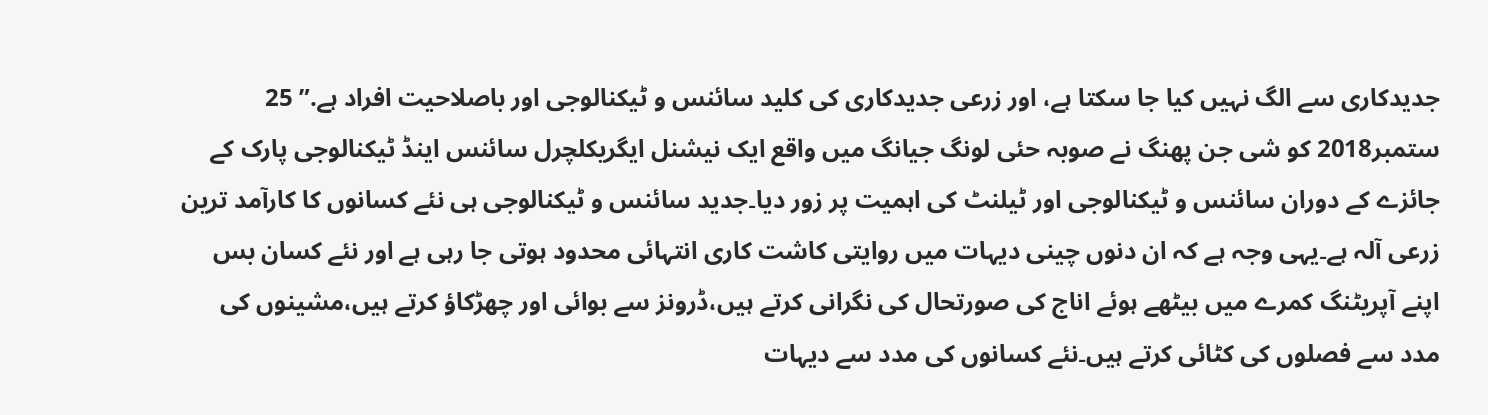جدیدکاری سے الگ نہیں کیا جا سکتا ہے، اور زرعی جدیدکاری کی کلید سائنس و ٹیکنالوجی اور باصلاحیت افراد ہے.” 25 ستمبر2018 کو شی جن پھنگ نے صوبہ حئی لونگ جیانگ میں واقع ایک نیشنل ایگریکلچرل سائنس اینڈ ٹیکنالوجی پارک کے جائزے کے دوران سائنس و ٹیکنالوجی اور ٹیلنٹ کی اہمیت پر زور دیا۔جدید سائنس و ٹیکنالوجی ہی نئے کسانوں کا کارآمد ترین زرعی آلہ ہے۔یہی وجہ ہے کہ ان دنوں چینی دیہات میں روایتی کاشت کاری انتہائی محدود ہوتی جا رہی ہے اور نئے کسان بس اپنے آپریٹنگ کمرے میں بیٹھے ہوئے اناج کی صورتحال کی نگرانی کرتے ہیں،ڈرونز سے بوائی اور چھڑکاؤ کرتے ہیں،مشینوں کی مدد سے فصلوں کی کٹائی کرتے ہیں۔نئے کسانوں کی مدد سے دیہات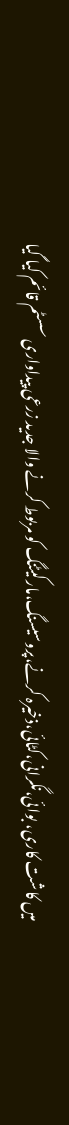میں کاشت کاری، بوائی،نگرانی،کٹائی،ذخیرہ کرنے،پروسیسنگ،مارکیٹنگ کو مربوط کرنے والا جدید زرعی پیداواری سسٹم قائم کیا گیا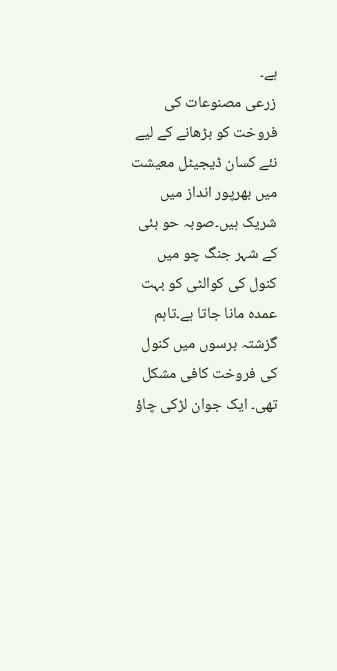ہے۔
زرعی مصنوعات کی فروخت کو بڑھانے کے لیے نئے کسان ڈیجیٹل معیشت میں بھرپور انداز میں شریک ہیں۔صوبہ حو بئی کے شہر جنگ چو میں کنول کی کوالٹی کو بہت عمدہ مانا جاتا ہے۔تاہم گزشتہ برسوں میں کنول کی فروخت کافی مشکل تھی۔ ایک جوان لڑکی چاؤ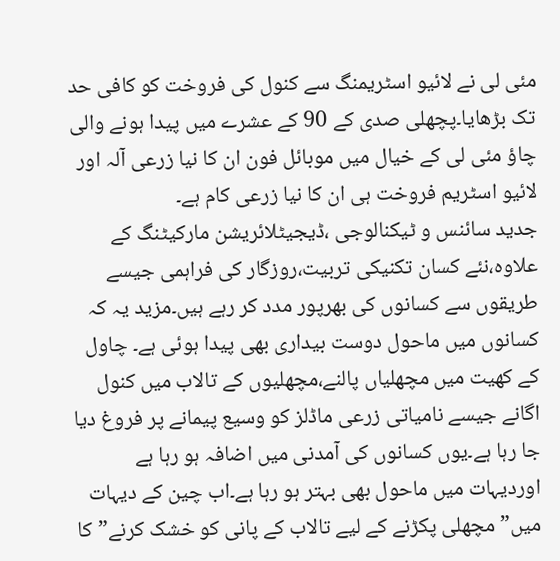مئی لی نے لائیو اسٹریمنگ سے کنول کی فروخت کو کافی حد تک بڑھایا۔پچھلی صدی کے 90 کے عشرے میں پیدا ہونے والی چاؤ مئی لی کے خیال میں موبائل فون ان کا نیا زرعی آلہ اور لائیو اسٹریم فروخت ہی ان کا نیا زرعی کام ہے۔
جدید سائنس و ٹیکنالوجی ،ڈیجیٹلائریشن مارکیٹنگ کے علاوہ،نئے کسان تکنیکی تربیت،روزگار کی فراہمی جیسے طریقوں سے کسانوں کی بھرپور مدد کر رہے ہیں۔مزید یہ کہ کسانوں میں ماحول دوست بیداری بھی پیدا ہوئی ہے۔ چاول کے کھیت میں مچھلیاں پالنے،مچھلیوں کے تالاب میں کنول اگانے جیسے نامیاتی زرعی ماڈلز کو وسیع پیمانے پر فروغ دیا جا رہا ہے۔یوں کسانوں کی آمدنی میں اضافہ ہو رہا ہے اوردیہات میں ماحول بھی بہتر ہو رہا ہے۔اب چین کے دیہات میں”مچھلی پکڑنے کے لیے تالاب کے پانی کو خشک کرنے”کا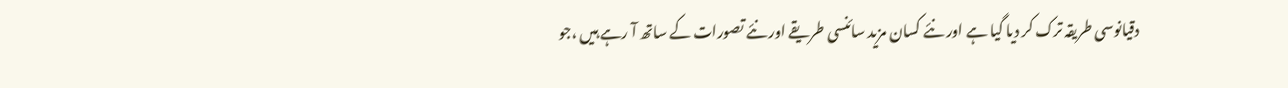دقیانوسی طریقہ ترک کر دیا گیا ہے اور نئے کسان مزید سائنسی طریقے اور نئے تصورات کے ساتھ آ رہے ہیں ،جو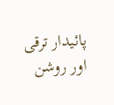پائیدار ترقی اور روشن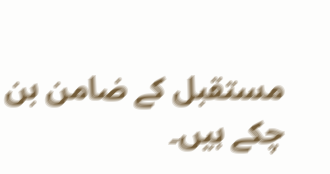مستقبل کے ضامن بن چکے ہیں۔